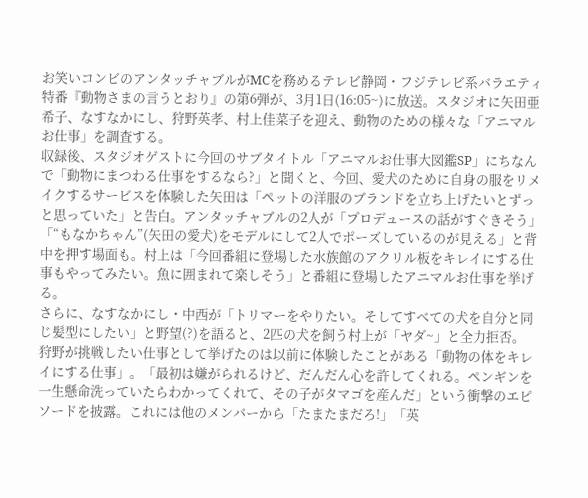お笑いコンビのアンタッチャブルがMCを務めるテレビ静岡・フジテレビ系バラエティ特番『動物さまの言うとおり』の第6弾が、3月1日(16:05~)に放送。スタジオに矢田亜希子、なすなかにし、狩野英孝、村上佳菜子を迎え、動物のための様々な「アニマルお仕事」を調査する。
収録後、スタジオゲストに今回のサブタイトル「アニマルお仕事大図鑑SP」にちなんで「動物にまつわる仕事をするなら?」と聞くと、今回、愛犬のために自身の服をリメイクするサービスを体験した矢田は「ペットの洋服のブランドを立ち上げたいとずっと思っていた」と告白。アンタッチャブルの2人が「プロデュースの話がすぐきそう」「“もなかちゃん”(矢田の愛犬)をモデルにして2人でポーズしているのが見える」と背中を押す場面も。村上は「今回番組に登場した水族館のアクリル板をキレイにする仕事もやってみたい。魚に囲まれて楽しそう」と番組に登場したアニマルお仕事を挙げる。
さらに、なすなかにし・中西が「トリマーをやりたい。そしてすべての犬を自分と同じ髪型にしたい」と野望(?)を語ると、2匹の犬を飼う村上が「ヤダ~」と全力拒否。
狩野が挑戦したい仕事として挙げたのは以前に体験したことがある「動物の体をキレイにする仕事」。「最初は嫌がられるけど、だんだん心を許してくれる。ペンギンを一生懸命洗っていたらわかってくれて、その子がタマゴを産んだ」という衝撃のエピソードを披露。これには他のメンバーから「たまたまだろ!」「英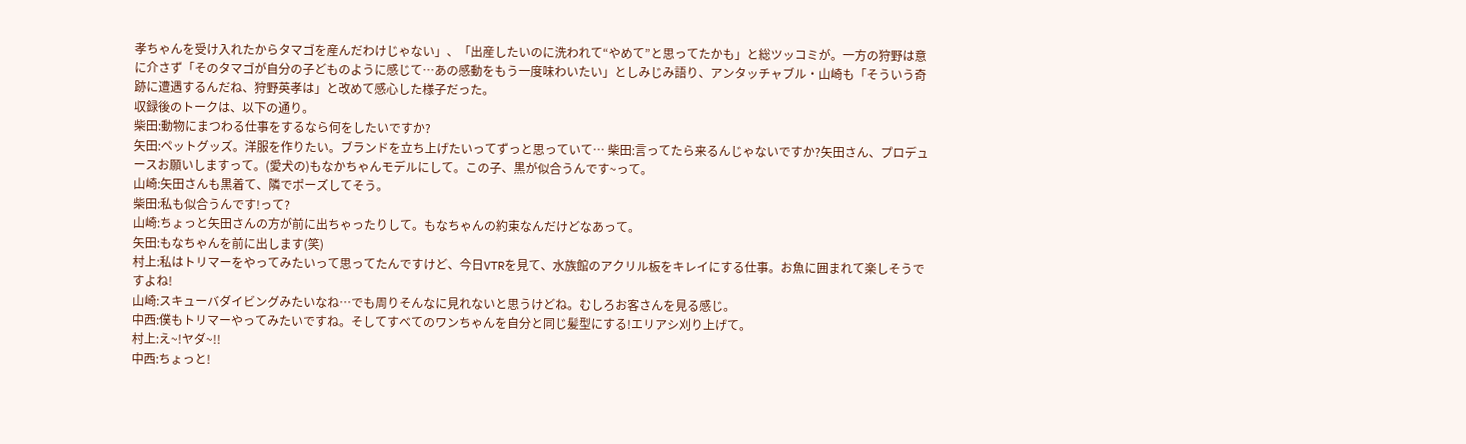孝ちゃんを受け入れたからタマゴを産んだわけじゃない」、「出産したいのに洗われて“やめて”と思ってたかも」と総ツッコミが。一方の狩野は意に介さず「そのタマゴが自分の子どものように感じて…あの感動をもう一度味わいたい」としみじみ語り、アンタッチャブル・山崎も「そういう奇跡に遭遇するんだね、狩野英孝は」と改めて感心した様子だった。
収録後のトークは、以下の通り。
柴田:動物にまつわる仕事をするなら何をしたいですか?
矢田:ペットグッズ。洋服を作りたい。ブランドを立ち上げたいってずっと思っていて… 柴田:言ってたら来るんじゃないですか?矢田さん、プロデュースお願いしますって。(愛犬の)もなかちゃんモデルにして。この子、黒が似合うんです~って。
山崎:矢田さんも黒着て、隣でポーズしてそう。
柴田:私も似合うんです!って?
山崎:ちょっと矢田さんの方が前に出ちゃったりして。もなちゃんの約束なんだけどなあって。
矢田:もなちゃんを前に出します(笑)
村上:私はトリマーをやってみたいって思ってたんですけど、今日VTRを見て、水族館のアクリル板をキレイにする仕事。お魚に囲まれて楽しそうですよね!
山崎:スキューバダイビングみたいなね…でも周りそんなに見れないと思うけどね。むしろお客さんを見る感じ。
中西:僕もトリマーやってみたいですね。そしてすべてのワンちゃんを自分と同じ髪型にする!エリアシ刈り上げて。
村上:え~!ヤダ~!!
中西:ちょっと!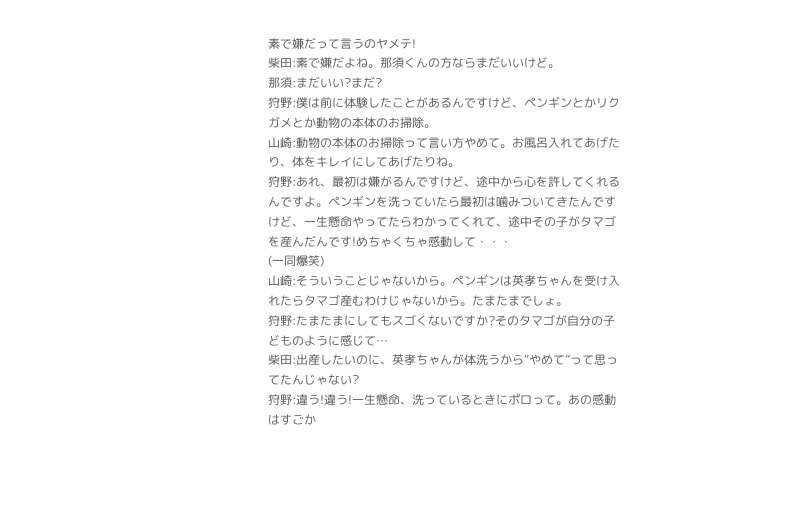素で嫌だって言うのヤメテ!
柴田:素で嫌だよね。那須くんの方ならまだいいけど。
那須:まだいい?まだ?
狩野:僕は前に体験したことがあるんですけど、ペンギンとかリクガメとか動物の本体のお掃除。
山崎:動物の本体のお掃除って言い方やめて。お風呂入れてあげたり、体をキレイにしてあげたりね。
狩野:あれ、最初は嫌がるんですけど、途中から心を許してくれるんですよ。ペンギンを洗っていたら最初は噛みついてきたんですけど、一生懸命やってたらわかってくれて、途中その子がタマゴを産んだんです!めちゃくちゃ感動して・・・
(一同爆笑)
山崎:そういうことじゃないから。ペンギンは英孝ちゃんを受け入れたらタマゴ産むわけじゃないから。たまたまでしょ。
狩野:たまたまにしてもスゴくないですか?そのタマゴが自分の子どものように感じて…
柴田:出産したいのに、英孝ちゃんが体洗うから“やめて”って思ってたんじゃない?
狩野:違う!違う!一生懸命、洗っているときにポロって。あの感動はすごか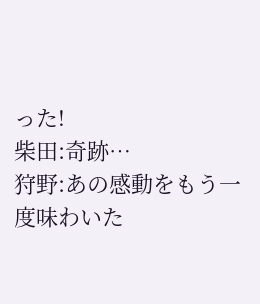った!
柴田:奇跡…
狩野:あの感動をもう一度味わいた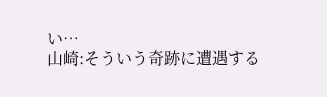い…
山崎:そういう奇跡に遭遇する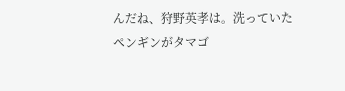んだね、狩野英孝は。洗っていたペンギンがタマゴ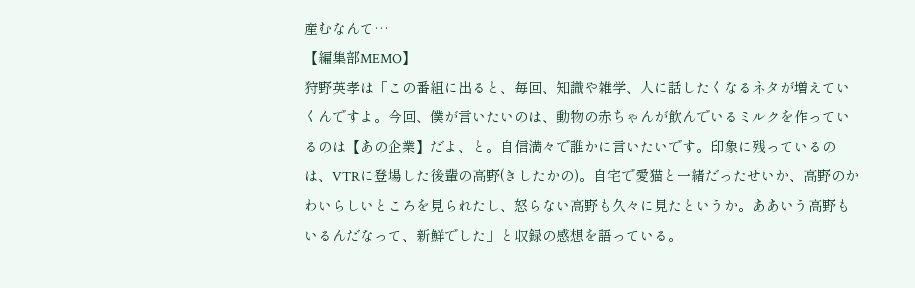産むなんて…
【編集部MEMO】
狩野英孝は「この番組に出ると、毎回、知識や雑学、人に話したくなるネタが増えていくんですよ。今回、僕が言いたいのは、動物の赤ちゃんが飲んでいるミルクを作っているのは【あの企業】だよ、と。自信満々で誰かに言いたいです。印象に残っているのは、VTRに登場した後輩の高野(きしたかの)。自宅で愛猫と一緒だったせいか、高野のかわいらしいところを見られたし、怒らない高野も久々に見たというか。ああいう高野もいるんだなって、新鮮でした」と収録の感想を語っている。